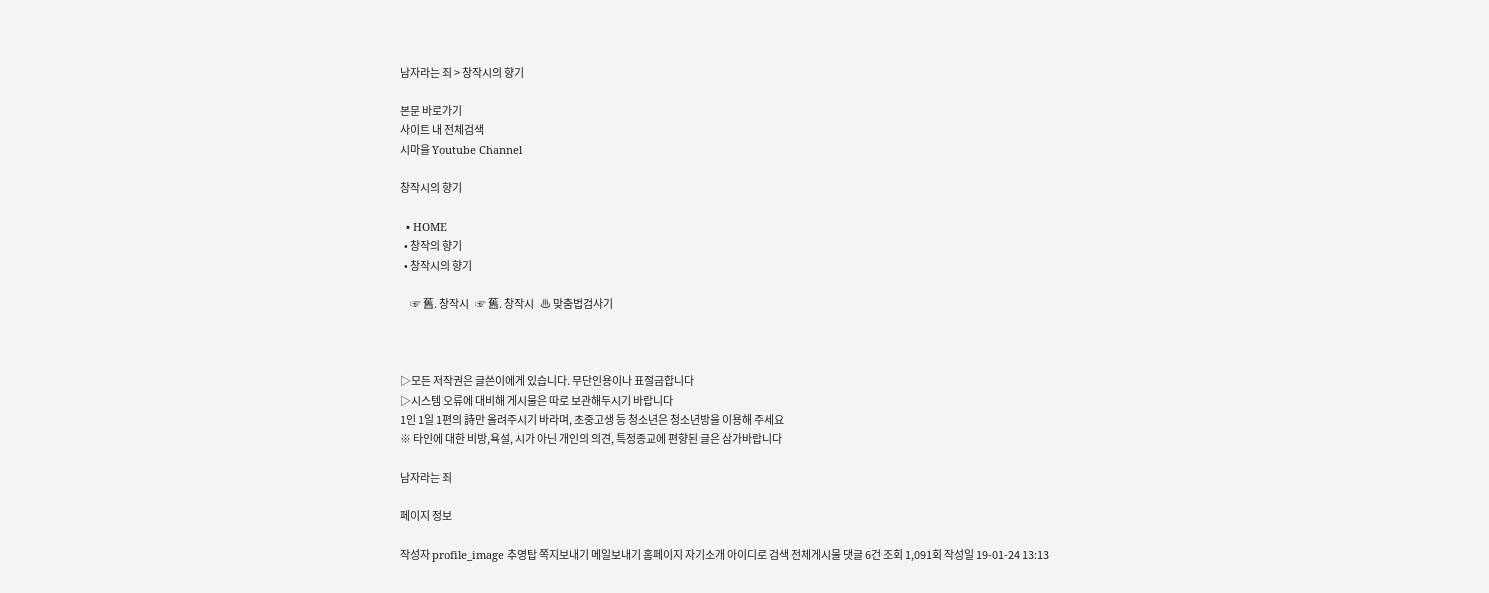남자라는 죄 > 창작시의 향기

본문 바로가기
사이트 내 전체검색
시마을 Youtube Channel

창작시의 향기

  • HOME
  • 창작의 향기
  • 창작시의 향기

     ☞ 舊. 창작시   ☞ 舊. 창작시   ♨ 맞춤법검사기



▷모든 저작권은 글쓴이에게 있습니다. 무단인용이나 표절금합니다
▷시스템 오류에 대비해 게시물은 따로 보관해두시기 바랍니다
1인 1일 1편의 詩만 올려주시기 바라며, 초중고생 등 청소년은 청소년방을 이용해 주세요
※ 타인에 대한 비방,욕설, 시가 아닌 개인의 의견, 특정종교에 편향된 글은 삼가바랍니다

남자라는 죄

페이지 정보

작성자 profile_image 추영탑 쪽지보내기 메일보내기 홈페이지 자기소개 아이디로 검색 전체게시물 댓글 6건 조회 1,091회 작성일 19-01-24 13:13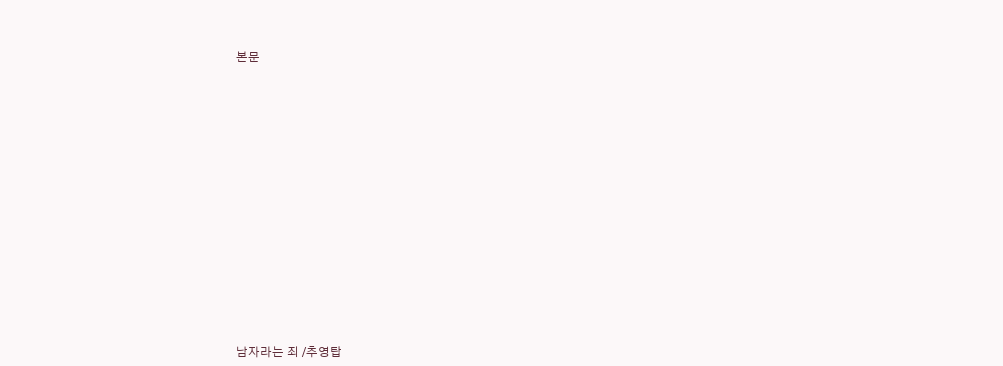본문

















남자라는 죄 /추영탑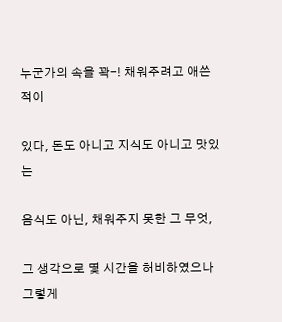누군가의 속을 꽉-! 채워주려고 애쓴 적이

있다, 돈도 아니고 지식도 아니고 맛있는

음식도 아닌, 채워주지 못한 그 무엇,

그 생각으로 몇 시간을 허비하였으나 그렇게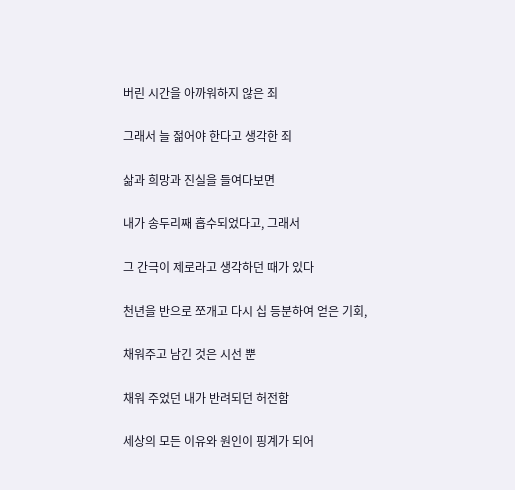버린 시간을 아까워하지 않은 죄

그래서 늘 젊어야 한다고 생각한 죄

삶과 희망과 진실을 들여다보면

내가 송두리째 흡수되었다고, 그래서

그 간극이 제로라고 생각하던 때가 있다

천년을 반으로 쪼개고 다시 십 등분하여 얻은 기회,

채워주고 남긴 것은 시선 뿐

채워 주었던 내가 반려되던 허전함

세상의 모든 이유와 원인이 핑계가 되어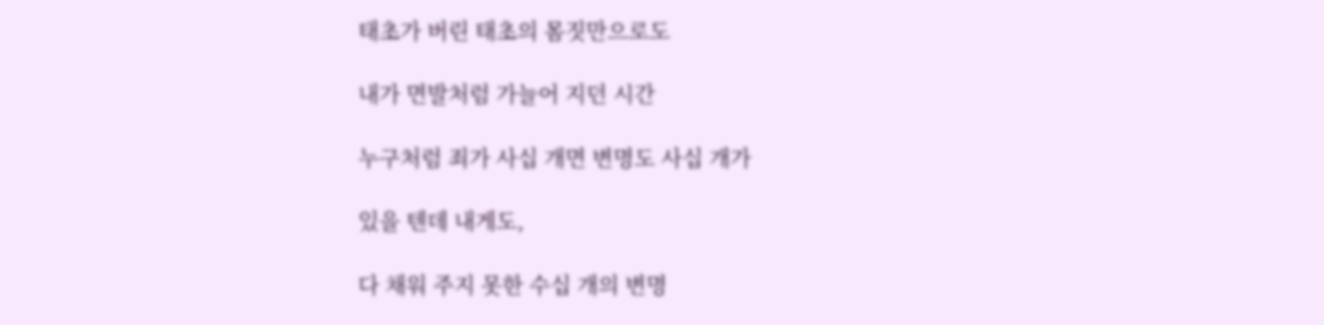태초가 버린 태초의 몸짓만으로도

내가 면발처럼 가늘어 지던 시간

누구처럼 죄가 사십 개면 변명도 사십 개가

있을 텐데 내게도,

다 채워 주지 못한 수십 개의 변명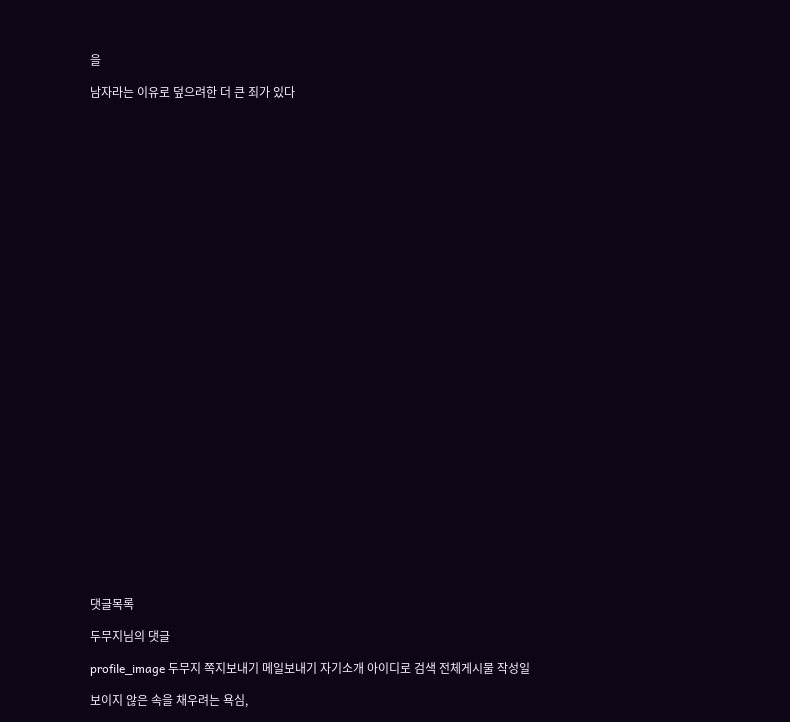을

남자라는 이유로 덮으려한 더 큰 죄가 있다































댓글목록

두무지님의 댓글

profile_image 두무지 쪽지보내기 메일보내기 자기소개 아이디로 검색 전체게시물 작성일

보이지 않은 속을 채우려는 욕심,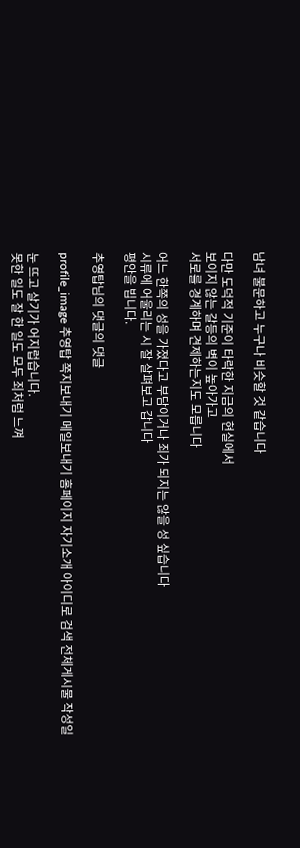남녀 불문하고 누구나 비슷할 것 같습니다

다만 도덕적 기준이 타락한 지금의 현실에서
보이지 않는 갈등의 벽이 높아가고
서로를 경계하며 견제하는지도 모릅니다

어느 한쪽의 성을 가졌다고 부담이거나 죄가 되지는 않을 성 싶습니다
시류에 어울리는 시 잘 살펴보고 갑니다
평안을 빕니다.

추영탑님의 댓글의 댓글

profile_image 추영탑 쪽지보내기 메일보내기 홈페이지 자기소개 아이디로 검색 전체게시물 작성일

눈 뜨고 살기가 어지럽습니다.
못한 일도 잘 한 일도 모두 죄처럼 느껴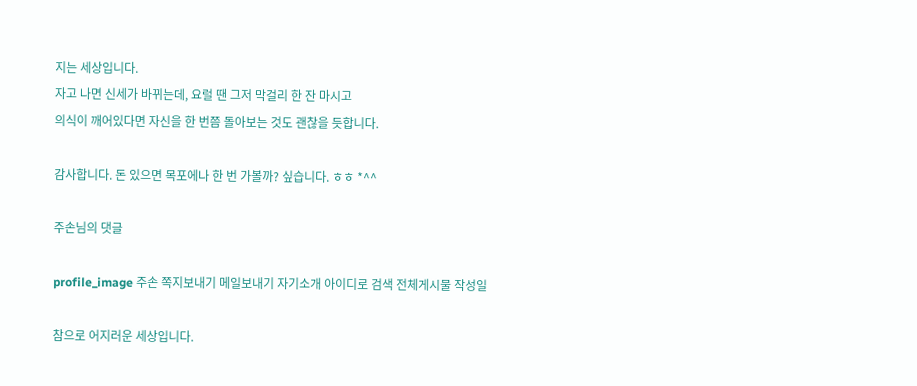지는 세상입니다.
자고 나면 신세가 바뀌는데, 요럴 땐 그저 막걸리 한 잔 마시고
의식이 깨어있다면 자신을 한 번쯤 돌아보는 것도 괜찮을 듯합니다.

감사합니다. 돈 있으면 목포에나 한 번 가볼까? 싶습니다. ㅎㅎ *^^

주손님의 댓글

profile_image 주손 쪽지보내기 메일보내기 자기소개 아이디로 검색 전체게시물 작성일

참으로 어지러운 세상입니다.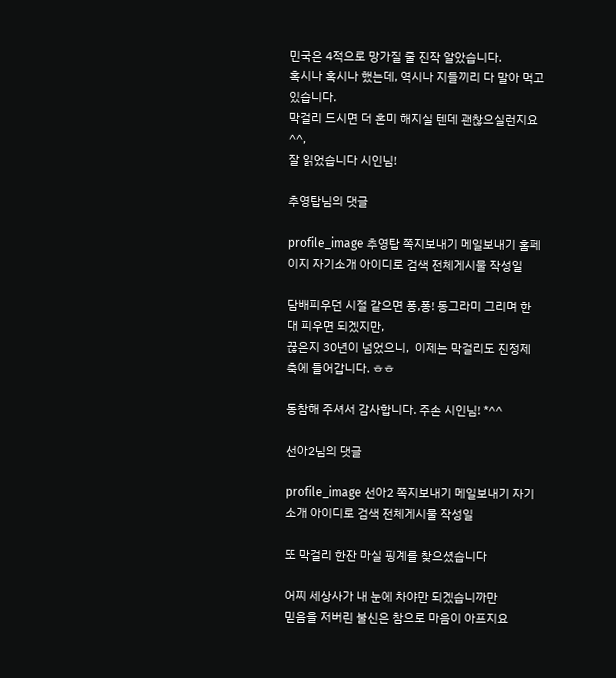민국은 4적으로 망가질 줄 진작 알았습니다.
혹시나 혹시나 했는데, 역시나 지들끼리 다 말아 먹고 있습니다.
막걸리 드시면 더 혼미 해지실 텐데 괜찮으실런지요^^,
잘 읽었습니다 시인님!

추영탑님의 댓글

profile_image 추영탑 쪽지보내기 메일보내기 홈페이지 자기소개 아이디로 검색 전체게시물 작성일

담배피우던 시절 같으면 퐁,퐁! 동그라미 그리며 한 대 피우면 되겠지만,
끊은지 30년이 넘었으니,  이제는 막걸리도 진정제 축에 들어갑니다. ㅎㅎ

동참해 주셔서 감사합니다. 주손 시인님! *^^

선아2님의 댓글

profile_image 선아2 쪽지보내기 메일보내기 자기소개 아이디로 검색 전체게시물 작성일

또 막걸리 한잔 마실 핑계를 찾으셨습니다

어찌 세상사가 내 눈에 차야만 되겠습니까만
믿음을 저버린 불신은 참으로 마음이 아프지요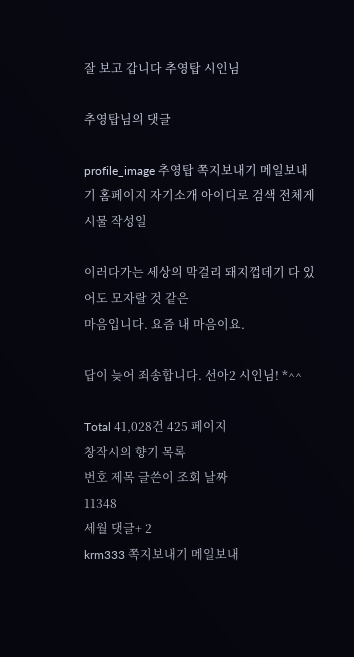잘 보고 갑니다 추영탑 시인님

추영탑님의 댓글

profile_image 추영탑 쪽지보내기 메일보내기 홈페이지 자기소개 아이디로 검색 전체게시물 작성일

이러다가는 세상의 막걸리 돼지껍데기 다 있어도 모자랄 것 같은
마음입니다. 요즘 내 마음이요.

답이 늦어 죄송합니다. 선아2 시인님! *^^

Total 41,028건 425 페이지
창작시의 향기 목록
번호 제목 글쓴이 조회 날짜
11348
세월 댓글+ 2
krm333 쪽지보내기 메일보내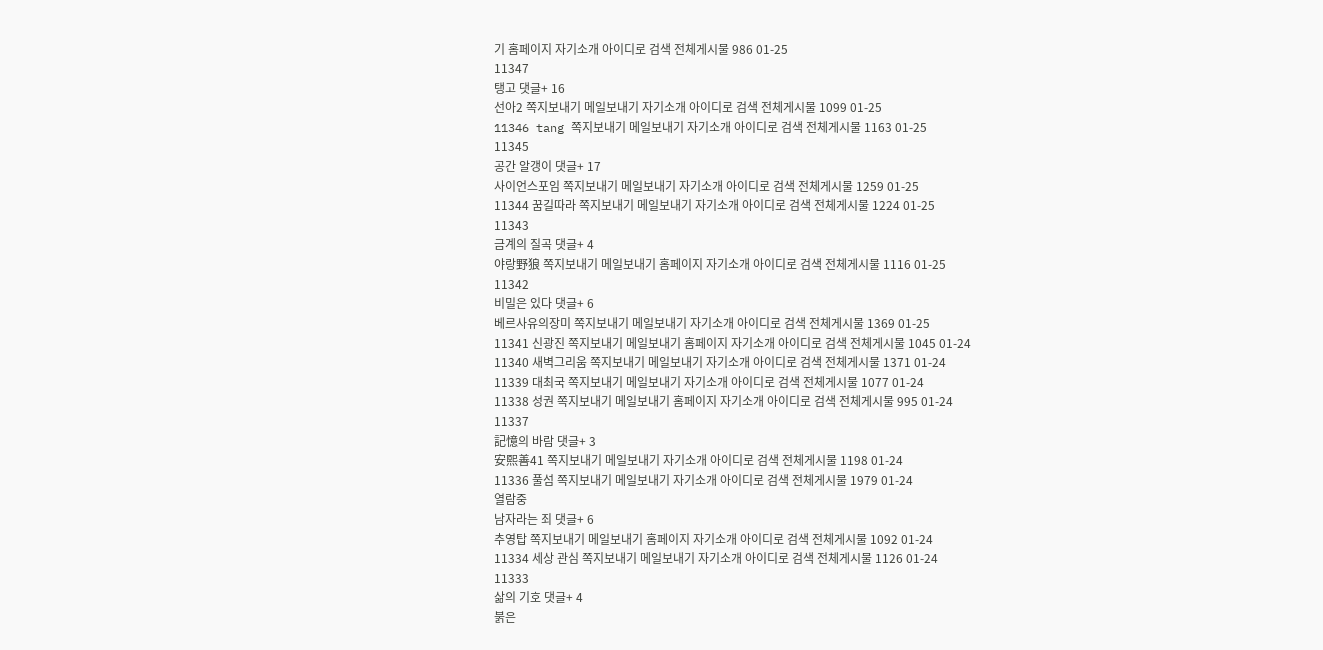기 홈페이지 자기소개 아이디로 검색 전체게시물 986 01-25
11347
탱고 댓글+ 16
선아2 쪽지보내기 메일보내기 자기소개 아이디로 검색 전체게시물 1099 01-25
11346 tang 쪽지보내기 메일보내기 자기소개 아이디로 검색 전체게시물 1163 01-25
11345
공간 알갱이 댓글+ 17
사이언스포임 쪽지보내기 메일보내기 자기소개 아이디로 검색 전체게시물 1259 01-25
11344 꿈길따라 쪽지보내기 메일보내기 자기소개 아이디로 검색 전체게시물 1224 01-25
11343
금계의 질곡 댓글+ 4
야랑野狼 쪽지보내기 메일보내기 홈페이지 자기소개 아이디로 검색 전체게시물 1116 01-25
11342
비밀은 있다 댓글+ 6
베르사유의장미 쪽지보내기 메일보내기 자기소개 아이디로 검색 전체게시물 1369 01-25
11341 신광진 쪽지보내기 메일보내기 홈페이지 자기소개 아이디로 검색 전체게시물 1045 01-24
11340 새벽그리움 쪽지보내기 메일보내기 자기소개 아이디로 검색 전체게시물 1371 01-24
11339 대최국 쪽지보내기 메일보내기 자기소개 아이디로 검색 전체게시물 1077 01-24
11338 성권 쪽지보내기 메일보내기 홈페이지 자기소개 아이디로 검색 전체게시물 995 01-24
11337
記憶의 바람 댓글+ 3
安熙善41 쪽지보내기 메일보내기 자기소개 아이디로 검색 전체게시물 1198 01-24
11336 풀섬 쪽지보내기 메일보내기 자기소개 아이디로 검색 전체게시물 1979 01-24
열람중
남자라는 죄 댓글+ 6
추영탑 쪽지보내기 메일보내기 홈페이지 자기소개 아이디로 검색 전체게시물 1092 01-24
11334 세상 관심 쪽지보내기 메일보내기 자기소개 아이디로 검색 전체게시물 1126 01-24
11333
삶의 기호 댓글+ 4
붉은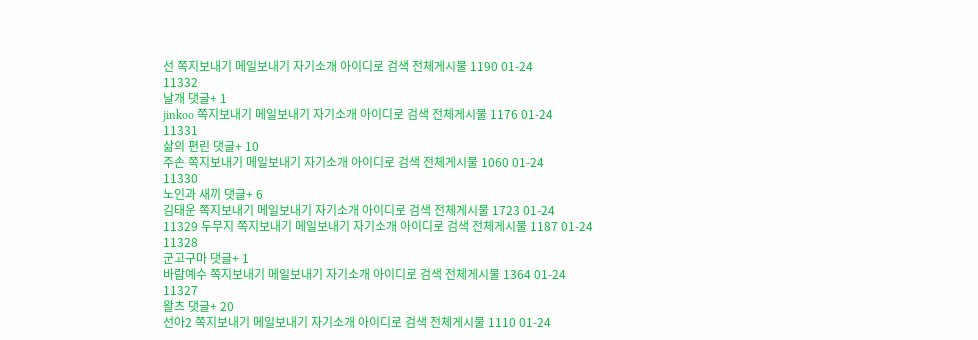선 쪽지보내기 메일보내기 자기소개 아이디로 검색 전체게시물 1190 01-24
11332
날개 댓글+ 1
jinkoo 쪽지보내기 메일보내기 자기소개 아이디로 검색 전체게시물 1176 01-24
11331
삶의 편린 댓글+ 10
주손 쪽지보내기 메일보내기 자기소개 아이디로 검색 전체게시물 1060 01-24
11330
노인과 새끼 댓글+ 6
김태운 쪽지보내기 메일보내기 자기소개 아이디로 검색 전체게시물 1723 01-24
11329 두무지 쪽지보내기 메일보내기 자기소개 아이디로 검색 전체게시물 1187 01-24
11328
군고구마 댓글+ 1
바람예수 쪽지보내기 메일보내기 자기소개 아이디로 검색 전체게시물 1364 01-24
11327
왈츠 댓글+ 20
선아2 쪽지보내기 메일보내기 자기소개 아이디로 검색 전체게시물 1110 01-24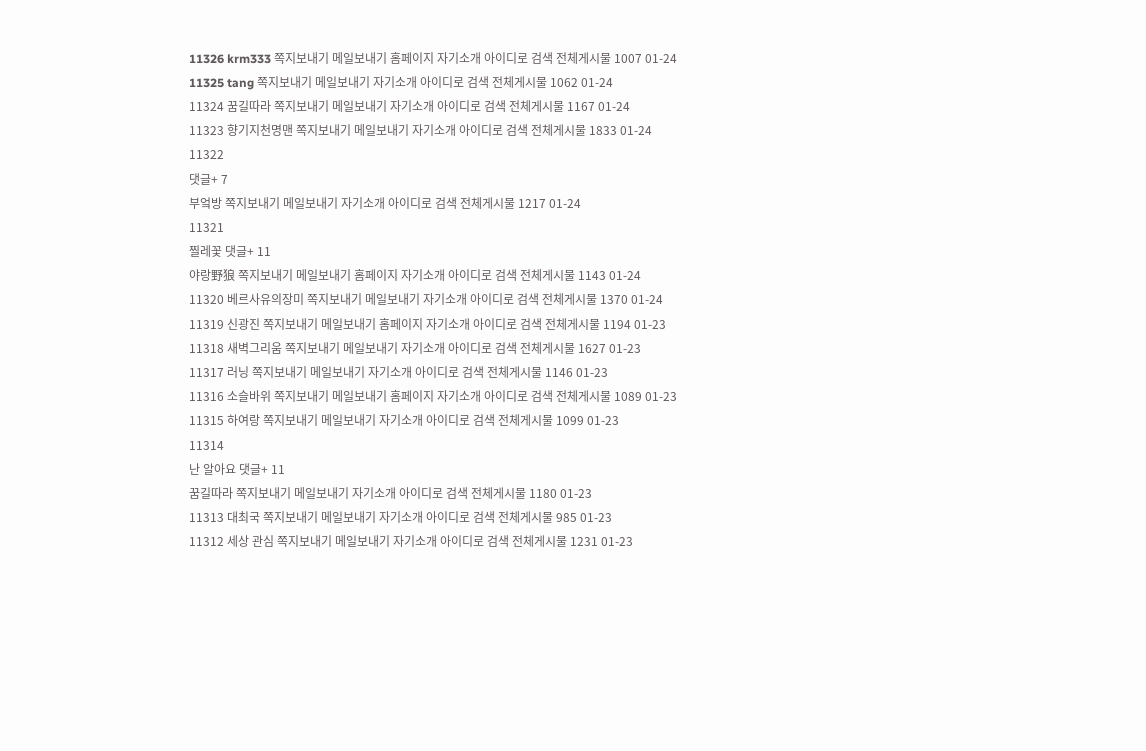11326 krm333 쪽지보내기 메일보내기 홈페이지 자기소개 아이디로 검색 전체게시물 1007 01-24
11325 tang 쪽지보내기 메일보내기 자기소개 아이디로 검색 전체게시물 1062 01-24
11324 꿈길따라 쪽지보내기 메일보내기 자기소개 아이디로 검색 전체게시물 1167 01-24
11323 향기지천명맨 쪽지보내기 메일보내기 자기소개 아이디로 검색 전체게시물 1833 01-24
11322
댓글+ 7
부엌방 쪽지보내기 메일보내기 자기소개 아이디로 검색 전체게시물 1217 01-24
11321
찔레꽃 댓글+ 11
야랑野狼 쪽지보내기 메일보내기 홈페이지 자기소개 아이디로 검색 전체게시물 1143 01-24
11320 베르사유의장미 쪽지보내기 메일보내기 자기소개 아이디로 검색 전체게시물 1370 01-24
11319 신광진 쪽지보내기 메일보내기 홈페이지 자기소개 아이디로 검색 전체게시물 1194 01-23
11318 새벽그리움 쪽지보내기 메일보내기 자기소개 아이디로 검색 전체게시물 1627 01-23
11317 러닝 쪽지보내기 메일보내기 자기소개 아이디로 검색 전체게시물 1146 01-23
11316 소슬바위 쪽지보내기 메일보내기 홈페이지 자기소개 아이디로 검색 전체게시물 1089 01-23
11315 하여랑 쪽지보내기 메일보내기 자기소개 아이디로 검색 전체게시물 1099 01-23
11314
난 알아요 댓글+ 11
꿈길따라 쪽지보내기 메일보내기 자기소개 아이디로 검색 전체게시물 1180 01-23
11313 대최국 쪽지보내기 메일보내기 자기소개 아이디로 검색 전체게시물 985 01-23
11312 세상 관심 쪽지보내기 메일보내기 자기소개 아이디로 검색 전체게시물 1231 01-23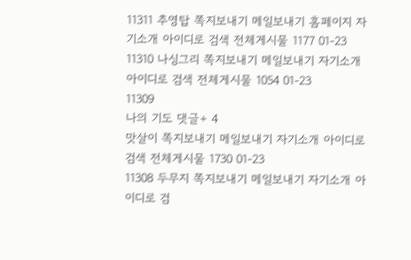11311 추영탑 쪽지보내기 메일보내기 홈페이지 자기소개 아이디로 검색 전체게시물 1177 01-23
11310 나싱그리 쪽지보내기 메일보내기 자기소개 아이디로 검색 전체게시물 1054 01-23
11309
나의 기도 댓글+ 4
맛살이 쪽지보내기 메일보내기 자기소개 아이디로 검색 전체게시물 1730 01-23
11308 두무지 쪽지보내기 메일보내기 자기소개 아이디로 검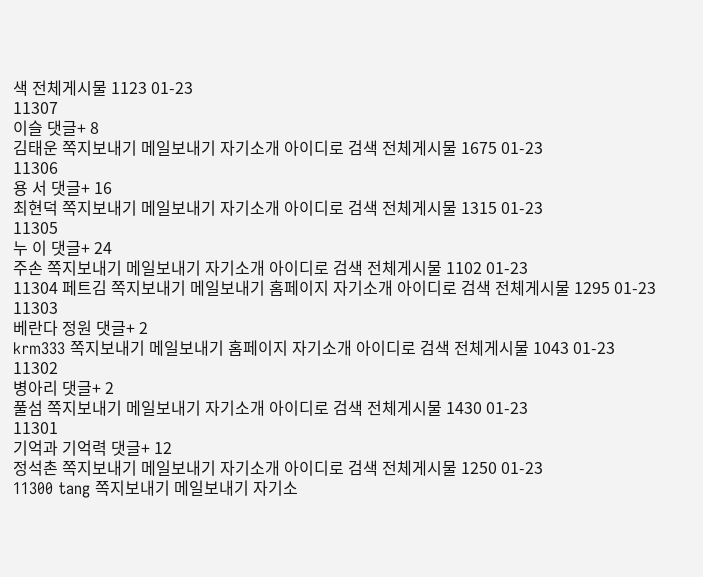색 전체게시물 1123 01-23
11307
이슬 댓글+ 8
김태운 쪽지보내기 메일보내기 자기소개 아이디로 검색 전체게시물 1675 01-23
11306
용 서 댓글+ 16
최현덕 쪽지보내기 메일보내기 자기소개 아이디로 검색 전체게시물 1315 01-23
11305
누 이 댓글+ 24
주손 쪽지보내기 메일보내기 자기소개 아이디로 검색 전체게시물 1102 01-23
11304 페트김 쪽지보내기 메일보내기 홈페이지 자기소개 아이디로 검색 전체게시물 1295 01-23
11303
베란다 정원 댓글+ 2
krm333 쪽지보내기 메일보내기 홈페이지 자기소개 아이디로 검색 전체게시물 1043 01-23
11302
병아리 댓글+ 2
풀섬 쪽지보내기 메일보내기 자기소개 아이디로 검색 전체게시물 1430 01-23
11301
기억과 기억력 댓글+ 12
정석촌 쪽지보내기 메일보내기 자기소개 아이디로 검색 전체게시물 1250 01-23
11300 tang 쪽지보내기 메일보내기 자기소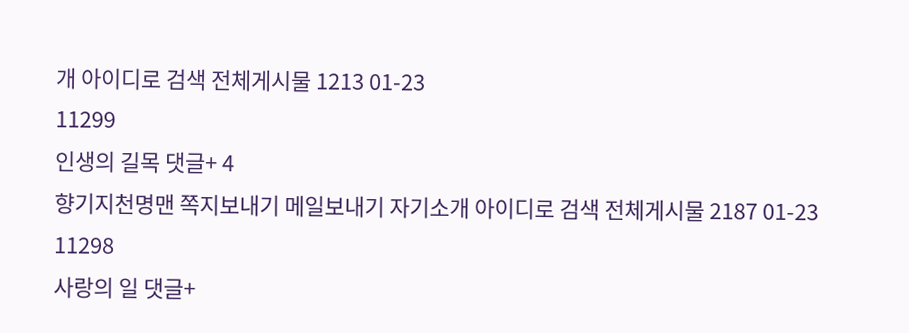개 아이디로 검색 전체게시물 1213 01-23
11299
인생의 길목 댓글+ 4
향기지천명맨 쪽지보내기 메일보내기 자기소개 아이디로 검색 전체게시물 2187 01-23
11298
사랑의 일 댓글+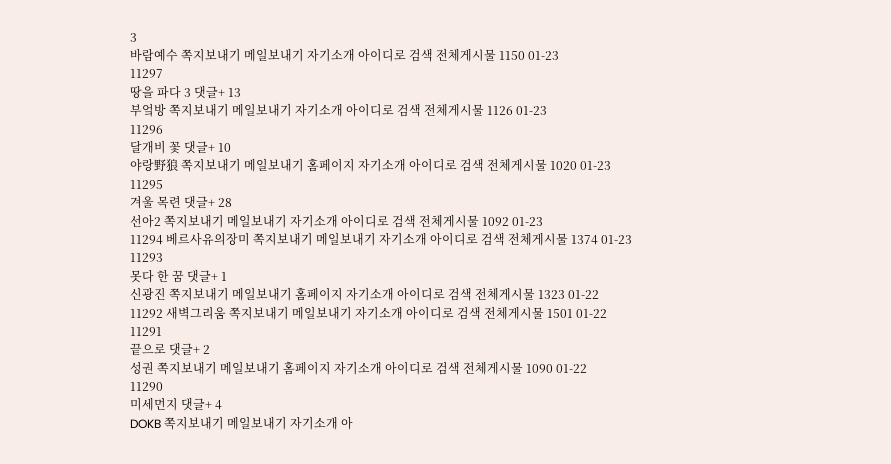3
바람예수 쪽지보내기 메일보내기 자기소개 아이디로 검색 전체게시물 1150 01-23
11297
땅을 파다 3 댓글+ 13
부엌방 쪽지보내기 메일보내기 자기소개 아이디로 검색 전체게시물 1126 01-23
11296
달개비 꽃 댓글+ 10
야랑野狼 쪽지보내기 메일보내기 홈페이지 자기소개 아이디로 검색 전체게시물 1020 01-23
11295
겨울 목련 댓글+ 28
선아2 쪽지보내기 메일보내기 자기소개 아이디로 검색 전체게시물 1092 01-23
11294 베르사유의장미 쪽지보내기 메일보내기 자기소개 아이디로 검색 전체게시물 1374 01-23
11293
못다 한 꿈 댓글+ 1
신광진 쪽지보내기 메일보내기 홈페이지 자기소개 아이디로 검색 전체게시물 1323 01-22
11292 새벽그리움 쪽지보내기 메일보내기 자기소개 아이디로 검색 전체게시물 1501 01-22
11291
끝으로 댓글+ 2
성권 쪽지보내기 메일보내기 홈페이지 자기소개 아이디로 검색 전체게시물 1090 01-22
11290
미세먼지 댓글+ 4
DOKB 쪽지보내기 메일보내기 자기소개 아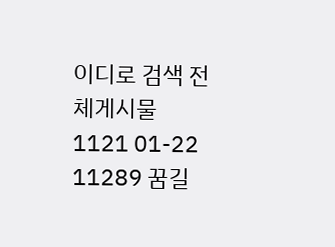이디로 검색 전체게시물 1121 01-22
11289 꿈길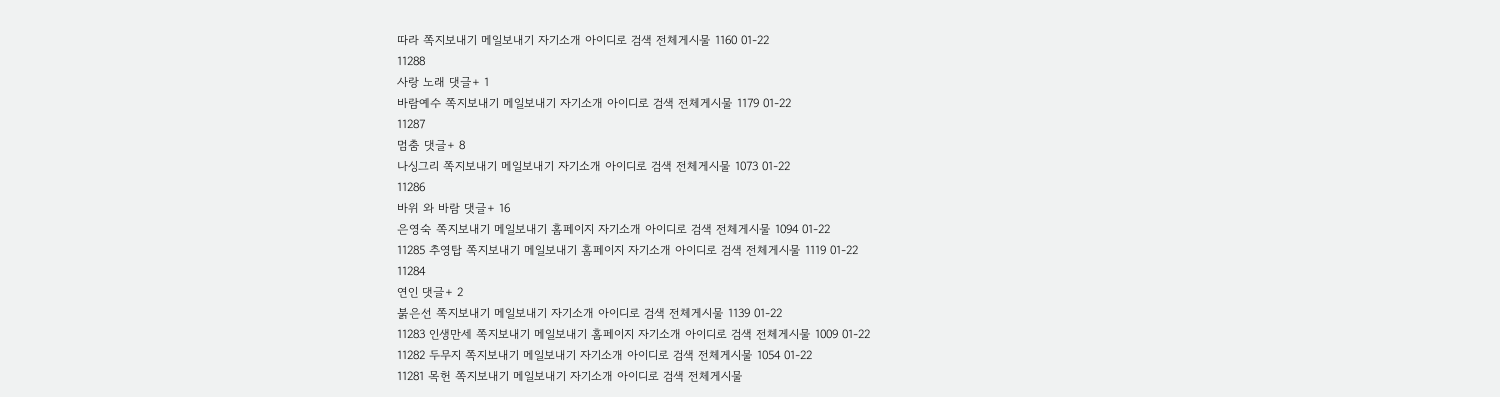따라 쪽지보내기 메일보내기 자기소개 아이디로 검색 전체게시물 1160 01-22
11288
사랑 노래 댓글+ 1
바람예수 쪽지보내기 메일보내기 자기소개 아이디로 검색 전체게시물 1179 01-22
11287
멈춤 댓글+ 8
나싱그리 쪽지보내기 메일보내기 자기소개 아이디로 검색 전체게시물 1073 01-22
11286
바위 와 바람 댓글+ 16
은영숙 쪽지보내기 메일보내기 홈페이지 자기소개 아이디로 검색 전체게시물 1094 01-22
11285 추영탑 쪽지보내기 메일보내기 홈페이지 자기소개 아이디로 검색 전체게시물 1119 01-22
11284
연인 댓글+ 2
붉은선 쪽지보내기 메일보내기 자기소개 아이디로 검색 전체게시물 1139 01-22
11283 인생만세 쪽지보내기 메일보내기 홈페이지 자기소개 아이디로 검색 전체게시물 1009 01-22
11282 두무지 쪽지보내기 메일보내기 자기소개 아이디로 검색 전체게시물 1054 01-22
11281 목헌 쪽지보내기 메일보내기 자기소개 아이디로 검색 전체게시물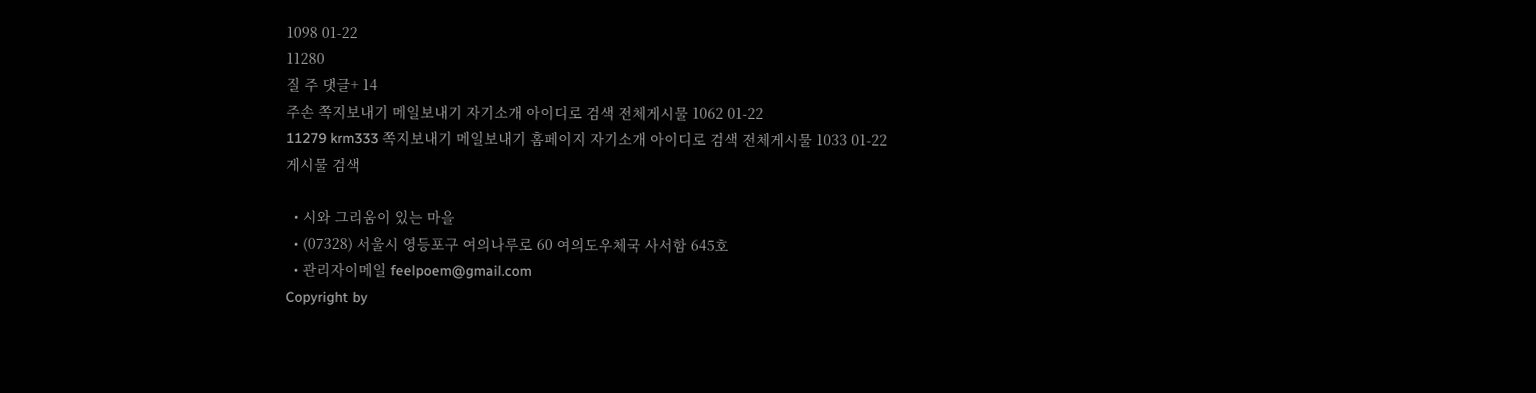1098 01-22
11280
질 주 댓글+ 14
주손 쪽지보내기 메일보내기 자기소개 아이디로 검색 전체게시물 1062 01-22
11279 krm333 쪽지보내기 메일보내기 홈페이지 자기소개 아이디로 검색 전체게시물 1033 01-22
게시물 검색

  • 시와 그리움이 있는 마을
  • (07328) 서울시 영등포구 여의나루로 60 여의도우체국 사서함 645호
  • 관리자이메일 feelpoem@gmail.com
Copyright by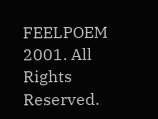FEELPOEM 2001. All Rights Reserved.